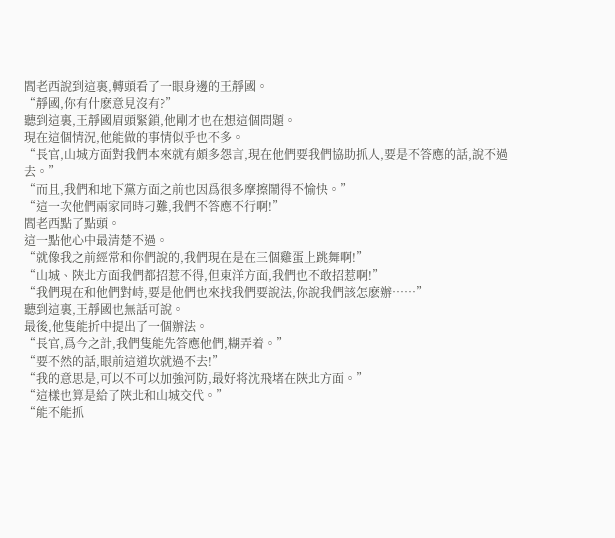閻老西說到這裏,轉頭看了一眼身邊的王靜國。
“靜國,你有什麽意見沒有?”
聽到這裏,王靜國眉頭緊鎖,他剛才也在想這個問題。
現在這個情況,他能做的事情似乎也不多。
“長官,山城方面對我們本來就有頗多怨言,現在他們要我們協助抓人,要是不答應的話,說不過去。”
“而且,我們和地下黨方面之前也因爲很多摩擦鬧得不愉快。”
“這一次他們兩家同時刁難,我們不答應不行啊!”
閻老西點了點頭。
這一點他心中最清楚不過。
“就像我之前經常和你們說的,我們現在是在三個雞蛋上跳舞啊!”
“山城、陝北方面我們都招惹不得,但東洋方面,我們也不敢招惹啊!”
“我們現在和他們對峙,要是他們也來找我們要說法,你說我們該怎麽辦……”
聽到這裏,王靜國也無話可說。
最後,他隻能折中提出了一個辦法。
“長官,爲今之計,我們隻能先答應他們,糊弄着。”
“要不然的話,眼前這道坎就過不去!”
“我的意思是,可以不可以加強河防,最好将沈飛堵在陝北方面。”
“這樣也算是給了陝北和山城交代。”
“能不能抓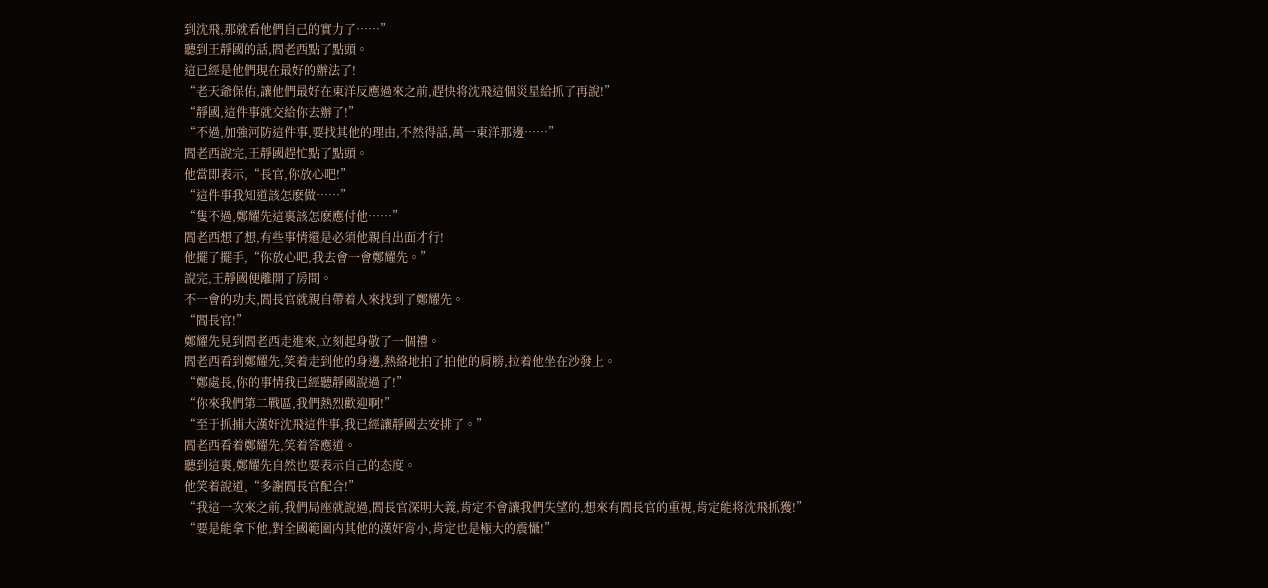到沈飛,那就看他們自己的實力了……”
聽到王靜國的話,閻老西點了點頭。
這已經是他們現在最好的辦法了!
“老天爺保佑,讓他們最好在東洋反應過來之前,趕快将沈飛這個災星給抓了再說!”
“靜國,這件事就交給你去辦了!”
“不過,加強河防這件事,要找其他的理由,不然得話,萬一東洋那邊……”
閻老西說完,王靜國趕忙點了點頭。
他當即表示,“長官,你放心吧!”
“這件事我知道該怎麽做……”
“隻不過,鄭耀先這裏該怎麽應付他……”
閻老西想了想,有些事情還是必須他親自出面才行!
他擺了擺手,“你放心吧,我去會一會鄭耀先。”
說完,王靜國便離開了房間。
不一會的功夫,閻長官就親自帶着人來找到了鄭耀先。
“閻長官!”
鄭耀先見到閻老西走進來,立刻起身敬了一個禮。
閻老西看到鄭耀先,笑着走到他的身邊,熱絡地拍了拍他的肩膀,拉着他坐在沙發上。
“鄭處長,你的事情我已經聽靜國說過了!”
“你來我們第二戰區,我們熱烈歡迎啊!”
“至于抓捕大漢奸沈飛這件事,我已經讓靜國去安排了。”
閻老西看着鄭耀先,笑着答應道。
聽到這裏,鄭耀先自然也要表示自己的态度。
他笑着說道,“多謝閻長官配合!”
“我這一次來之前,我們局座就說過,閻長官深明大義,肯定不會讓我們失望的,想來有閻長官的重視,肯定能将沈飛抓獲!”
“要是能拿下他,對全國範圍内其他的漢奸宵小,肯定也是極大的震懾!”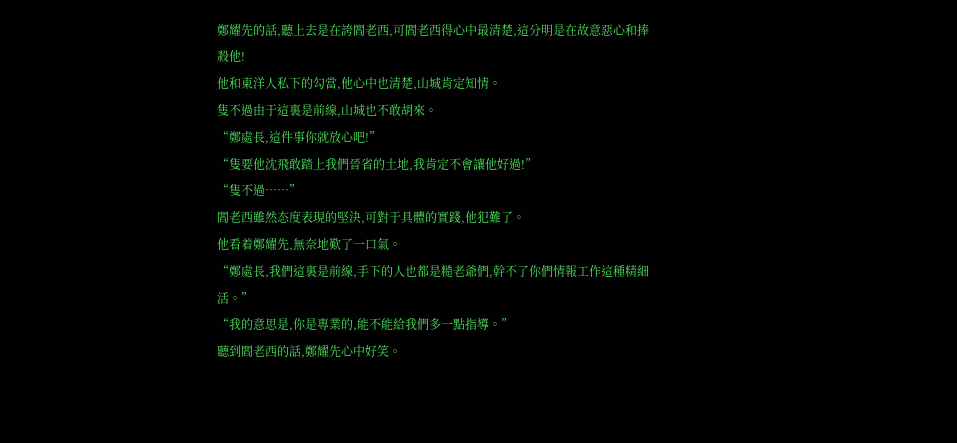鄭耀先的話,聽上去是在誇閻老西,可閻老西得心中最清楚,這分明是在故意惡心和捧殺他!
他和東洋人私下的勾當,他心中也清楚,山城肯定知情。
隻不過由于這裏是前線,山城也不敢胡來。
“鄭處長,這件事你就放心吧!”
“隻要他沈飛敢踏上我們晉省的土地,我肯定不會讓他好過!”
“隻不過……”
閻老西雖然态度表現的堅決,可對于具體的實踐,他犯難了。
他看着鄭耀先,無奈地歎了一口氣。
“鄭處長,我們這裏是前線,手下的人也都是糙老爺們,幹不了你們情報工作這種精細活。”
“我的意思是,你是專業的,能不能給我們多一點指導。”
聽到閻老西的話,鄭耀先心中好笑。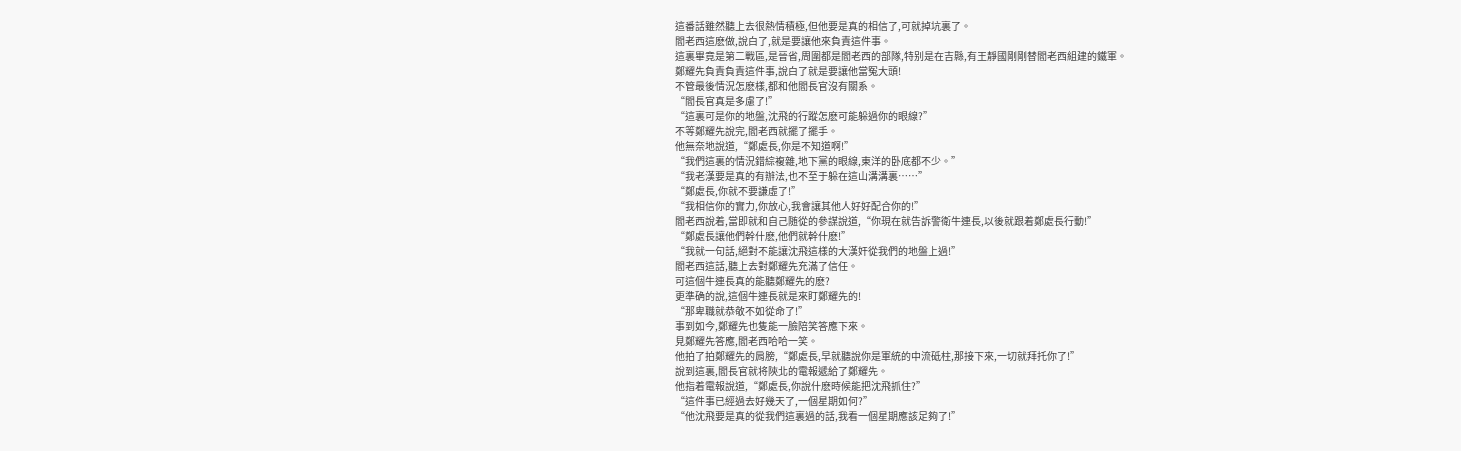這番話雖然聽上去很熱情積極,但他要是真的相信了,可就掉坑裏了。
閻老西這麽做,說白了,就是要讓他來負責這件事。
這裏畢竟是第二戰區,是晉省,周圍都是閻老西的部隊,特别是在吉縣,有王靜國剛剛替閻老西組建的鐵軍。
鄭耀先負責負責這件事,說白了就是要讓他當冤大頭!
不管最後情況怎麽樣,都和他閻長官沒有關系。
“閻長官真是多慮了!”
“這裏可是你的地盤,沈飛的行蹤怎麽可能躲過你的眼線?”
不等鄭耀先說完,閻老西就擺了擺手。
他無奈地說道,“鄭處長,你是不知道啊!”
“我們這裏的情況錯綜複雜,地下黨的眼線,東洋的卧底都不少。”
“我老漢要是真的有辦法,也不至于躲在這山溝溝裏……”
“鄭處長,你就不要謙虛了!”
“我相信你的實力,你放心,我會讓其他人好好配合你的!”
閻老西說着,當即就和自己随從的參謀說道,“你現在就告訴警衛牛連長,以後就跟着鄭處長行動!”
“鄭處長讓他們幹什麽,他們就幹什麽!”
“我就一句話,絕對不能讓沈飛這樣的大漢奸從我們的地盤上過!”
閻老西這話,聽上去對鄭耀先充滿了信任。
可這個牛連長真的能聽鄭耀先的麽?
更準确的說,這個牛連長就是來盯鄭耀先的!
“那卑職就恭敬不如從命了!”
事到如今,鄭耀先也隻能一臉陪笑答應下來。
見鄭耀先答應,閻老西哈哈一笑。
他拍了拍鄭耀先的肩膀,“鄭處長,早就聽說你是軍統的中流砥柱,那接下來,一切就拜托你了!”
說到這裏,閻長官就将陝北的電報遞給了鄭耀先。
他指着電報說道,“鄭處長,你說什麽時候能把沈飛抓住?”
“這件事已經過去好幾天了,一個星期如何?”
“他沈飛要是真的從我們這裏過的話,我看一個星期應該足夠了!”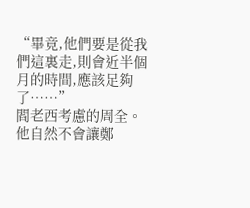“畢竟,他們要是從我們這裏走,則會近半個月的時間,應該足夠了……”
閻老西考慮的周全。
他自然不會讓鄭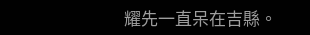耀先一直呆在吉縣。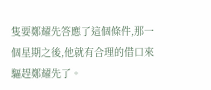隻要鄭耀先答應了這個條件,那一個星期之後,他就有合理的借口來驅趕鄭耀先了。